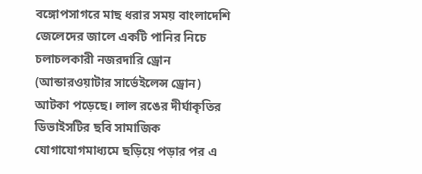বঙ্গোপসাগরে মাছ ধরার সময় বাংলাদেশি জেলেদের জালে একটি পানির নিচে চলাচলকারী নজরদারি ড্রোন (আন্ডারওয়াটার সার্ভেইলেন্স ড্রোন) আটকা পড়েছে। লাল রঙের দীর্ঘাকৃতির ডিভাইসটির ছবি সামাজিক যোগাযোগমাধ্যমে ছড়িয়ে পড়ার পর এ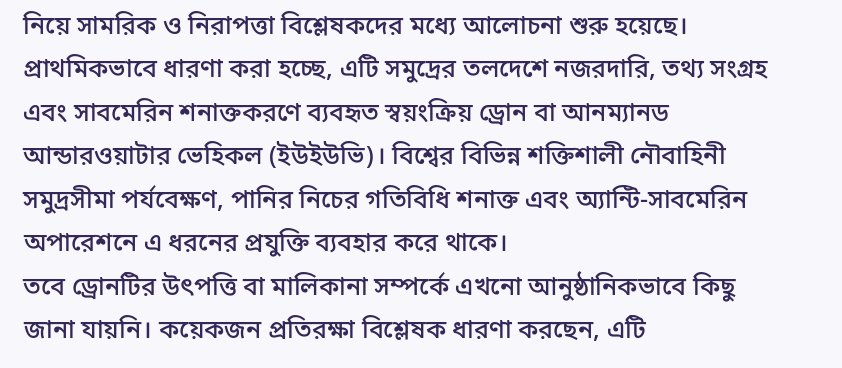নিয়ে সামরিক ও নিরাপত্তা বিশ্লেষকদের মধ্যে আলোচনা শুরু হয়েছে।
প্রাথমিকভাবে ধারণা করা হচ্ছে, এটি সমুদ্রের তলদেশে নজরদারি, তথ্য সংগ্রহ এবং সাবমেরিন শনাক্তকরণে ব্যবহৃত স্বয়ংক্রিয় ড্রোন বা আনম্যানড আন্ডারওয়াটার ভেহিকল (ইউইউভি)। বিশ্বের বিভিন্ন শক্তিশালী নৌবাহিনী সমুদ্রসীমা পর্যবেক্ষণ, পানির নিচের গতিবিধি শনাক্ত এবং অ্যান্টি-সাবমেরিন অপারেশনে এ ধরনের প্রযুক্তি ব্যবহার করে থাকে।
তবে ড্রোনটির উৎপত্তি বা মালিকানা সম্পর্কে এখনো আনুষ্ঠানিকভাবে কিছু জানা যায়নি। কয়েকজন প্রতিরক্ষা বিশ্লেষক ধারণা করছেন, এটি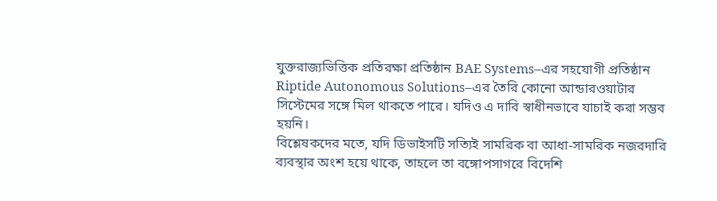যুক্তরাজ্যভিত্তিক প্রতিরক্ষা প্রতিষ্ঠান BAE Systems–এর সহযোগী প্রতিষ্ঠান Riptide Autonomous Solutions–এর তৈরি কোনো আন্ডারওয়াটার সিস্টেমের সঙ্গে মিল থাকতে পারে। যদিও এ দাবি স্বাধীনভাবে যাচাই করা সম্ভব হয়নি।
বিশ্লেষকদের মতে, যদি ডিভাইসটি সত্যিই সামরিক বা আধা-সামরিক নজরদারি ব্যবস্থার অংশ হয়ে থাকে, তাহলে তা বঙ্গোপসাগরে বিদেশি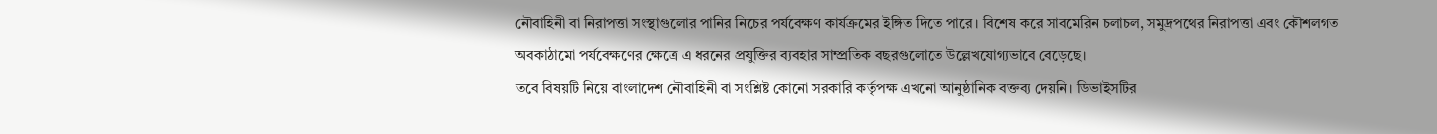নৌবাহিনী বা নিরাপত্তা সংস্থাগুলোর পানির নিচের পর্যবেক্ষণ কার্যক্রমের ইঙ্গিত দিতে পারে। বিশেষ করে সাবমেরিন চলাচল, সমুদ্রপথের নিরাপত্তা এবং কৌশলগত অবকাঠামো পর্যবেক্ষণের ক্ষেত্রে এ ধরনের প্রযুক্তির ব্যবহার সাম্প্রতিক বছরগুলোতে উল্লেখযোগ্যভাবে বেড়েছে।
তবে বিষয়টি নিয়ে বাংলাদেশ নৌবাহিনী বা সংশ্লিষ্ট কোনো সরকারি কর্তৃপক্ষ এখনো আনুষ্ঠানিক বক্তব্য দেয়নি। ডিভাইসটির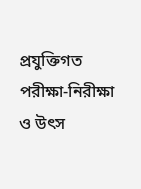প্রযুক্তিগত পরীক্ষা-নিরীক্ষা ও উৎস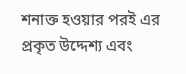শনাক্ত হওয়ার পরই এর প্রকৃত উদ্দেশ্য এবং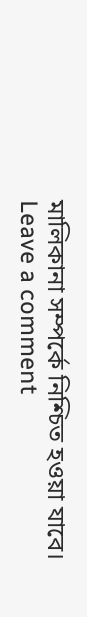মালিকানা সম্পর্কে নিশ্চিত হওয়া যাবে।
Leave a comment